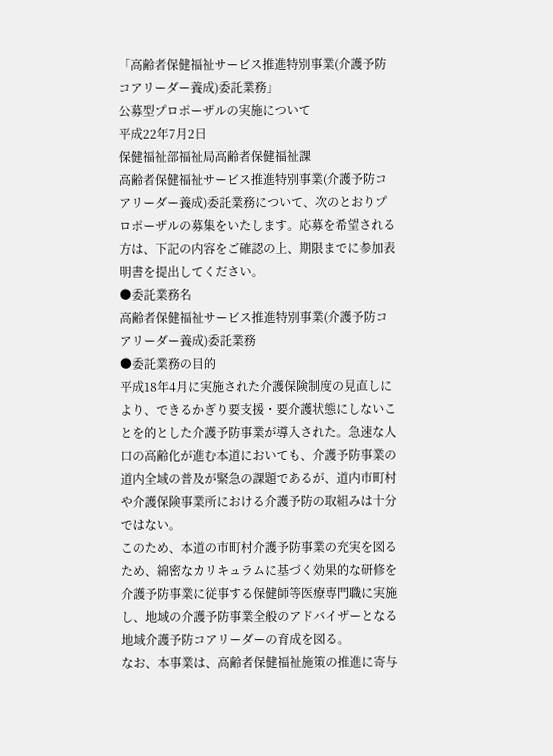「高齢者保健福祉サービス推進特別事業(介護予防コアリーダー養成)委託業務」
公募型プロポーザルの実施について
平成22年7月2日
保健福祉部福祉局高齢者保健福祉課
高齢者保健福祉サービス推進特別事業(介護予防コアリーダー養成)委託業務について、次のとおりプロポーザルの募集をいたします。応募を希望される方は、下記の内容をご確認の上、期限までに参加表明書を提出してください。
●委託業務名
高齢者保健福祉サービス推進特別事業(介護予防コアリーダー養成)委託業務
●委託業務の目的
平成18年4月に実施された介護保険制度の見直しにより、できるかぎり要支援・要介護状態にしないことを的とした介護予防事業が導入された。急速な人口の高齢化が進む本道においても、介護予防事業の道内全域の普及が緊急の課題であるが、道内市町村や介護保険事業所における介護予防の取組みは十分ではない。
このため、本道の市町村介護予防事業の充実を図るため、綿密なカリキュラムに基づく効果的な研修を介護予防事業に従事する保健師等医療専門職に実施し、地域の介護予防事業全般のアドバイザーとなる地域介護予防コアリーダーの育成を図る。
なお、本事業は、高齢者保健福祉施策の推進に寄与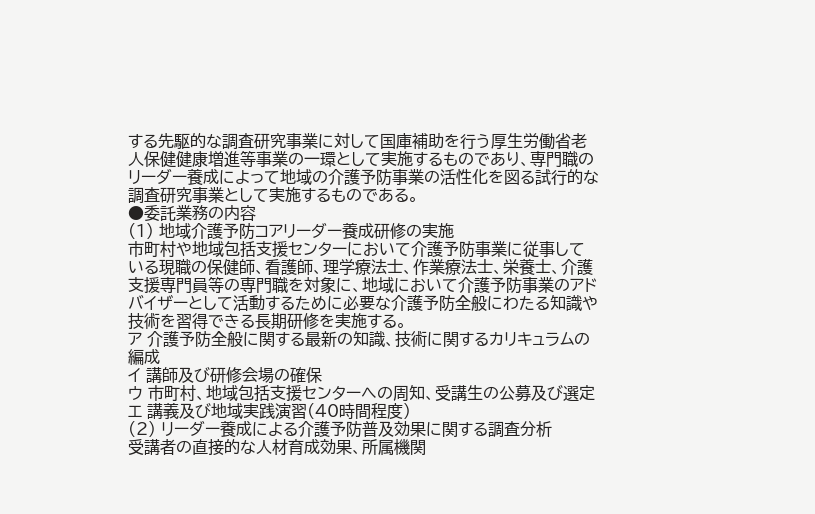する先駆的な調査研究事業に対して国庫補助を行う厚生労働省老人保健健康増進等事業の一環として実施するものであり、専門職のリーダー養成によって地域の介護予防事業の活性化を図る試行的な調査研究事業として実施するものである。
●委託業務の内容
(1) 地域介護予防コアリーダー養成研修の実施
市町村や地域包括支援センターにおいて介護予防事業に従事している現職の保健師、看護師、理学療法士、作業療法士、栄養士、介護支援専門員等の専門職を対象に、地域において介護予防事業のアドバイザーとして活動するために必要な介護予防全般にわたる知識や技術を習得できる長期研修を実施する。
ア 介護予防全般に関する最新の知識、技術に関するカリキュラムの編成
イ 講師及び研修会場の確保
ウ 市町村、地域包括支援センターへの周知、受講生の公募及び選定
エ 講義及び地域実践演習(40時間程度)
(2) リーダー養成による介護予防普及効果に関する調査分析
受講者の直接的な人材育成効果、所属機関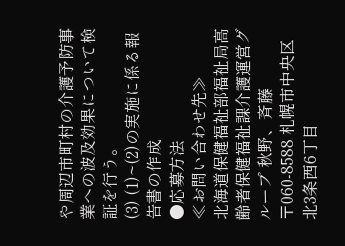や周辺市町村の介護予防事業への波及効果について検証を行う。
(3) (1)~(2)の実施に係る報告書の作成
●応募方法
≪お問い合わせ先≫
北海道保健福祉部福祉局高齢者保健福祉課介護運営グループ 秋野、斉藤
〒060-8588 札幌市中央区北3条西6丁目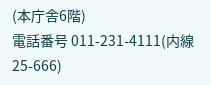(本庁舎6階)
電話番号 011-231-4111(内線25-666)